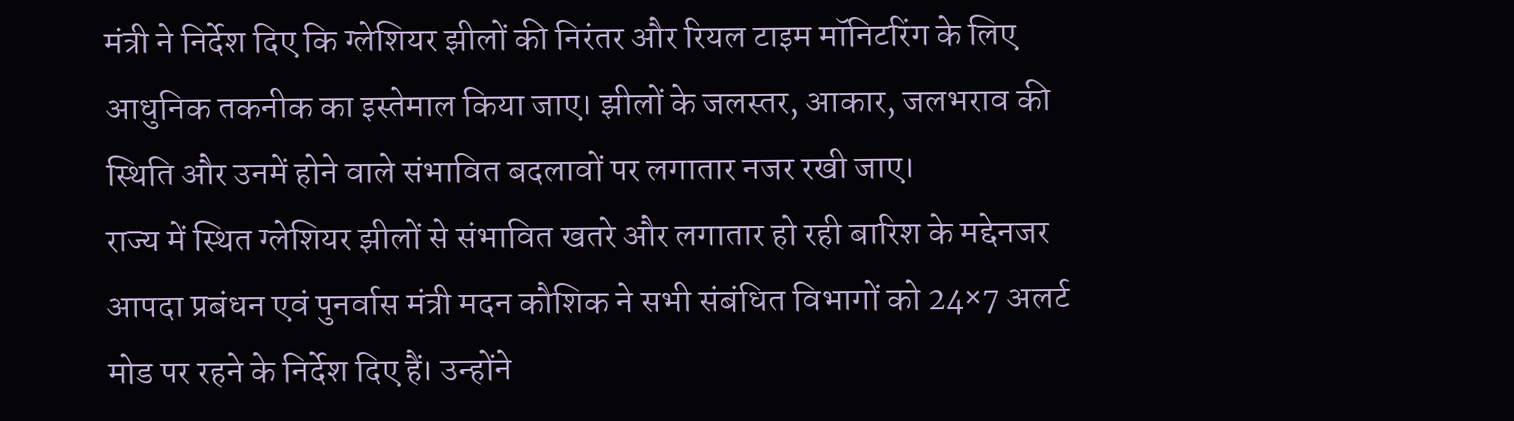मंत्री ने निर्देश दिए कि ग्लेशियर झीलों की निरंतर और रियल टाइम मॉनिटरिंग के लिए आधुनिक तकनीक का इस्तेमाल किया जाए। झीलों के जलस्तर, आकार, जलभराव की स्थिति और उनमें होने वाले संभावित बदलावों पर लगातार नजर रखी जाए।
राज्य में स्थित ग्लेशियर झीलों से संभावित खतरे और लगातार हो रही बारिश के मद्देनजर आपदा प्रबंधन एवं पुनर्वास मंत्री मदन कौशिक ने सभी संबंधित विभागों को 24×7 अलर्ट मोड पर रहने के निर्देश दिए हैं। उन्होंने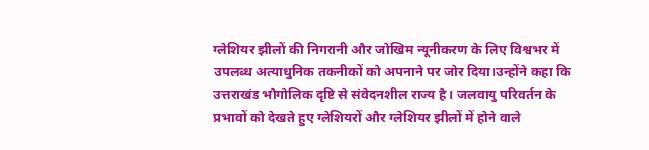ग्लेशियर झीलों की निगरानी और जोखिम न्यूनीकरण के लिए विश्वभर में उपलब्ध अत्याधुनिक तकनीकों को अपनाने पर जोर दिया।उन्होंने कहा कि उत्तराखंड भौगोलिक दृष्टि से संवेदनशील राज्य है। जलवायु परिवर्तन के प्रभावों को देखते हुए ग्लेशियरों और ग्लेशियर झीलों में होने वाले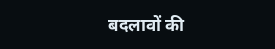बदलावों की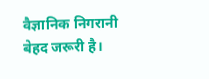वैज्ञानिक निगरानी बेहद जरूरी है।